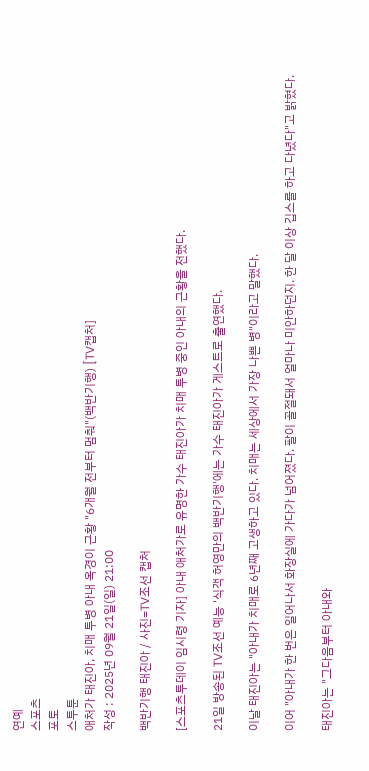연예
스포츠
포토
스투툰
애처가 태진아, 치매 투병 아내 옥경이 근황 "6개월 전부터 멈춰"(백반기행) [TV캡처]
작성 : 2025년 09월 21일(일) 21:00

백반기행 태진아 / 사진=TV조선 캡처

[스포츠투데이 임시령 기자] 아내 애처가로 유명한 가수 태진아가 치매 투병 중인 아내의 근황을 전했다.

21일 방송된 TV조선 예능 '식객 허영만의 백반기행'에는 가수 태진아가 게스트로 출연했다.

이날 태진아는 "아내가 치매로 6년째 고생하고 있다. 치매는 세상에서 가장 나쁜 병"이라고 말했다.

이어 "아내가 한 번은 일어나서 화장실에 가다가 넘어졌다. 팔이 골절돼서 얼마나 미안하던지. 한 달 이상 깁스를 하고 다녔다"고 밝혔다.

태진아는 "그다음부터 아내와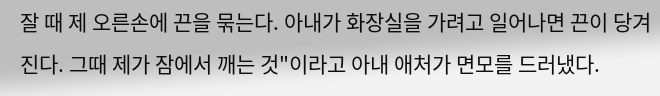잘 때 제 오른손에 끈을 묶는다. 아내가 화장실을 가려고 일어나면 끈이 당겨진다. 그때 제가 잠에서 깨는 것"이라고 아내 애처가 면모를 드러냈다.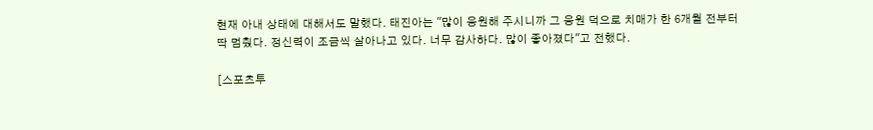현재 아내 상태에 대해서도 말했다. 태진아는 "많이 응원해 주시니까 그 응원 덕으로 치매가 한 6개월 전부터 딱 멈췄다. 정신력이 조금씩 살아나고 있다. 너무 감사하다. 많이 좋아졌다"고 전했다.

[스포츠투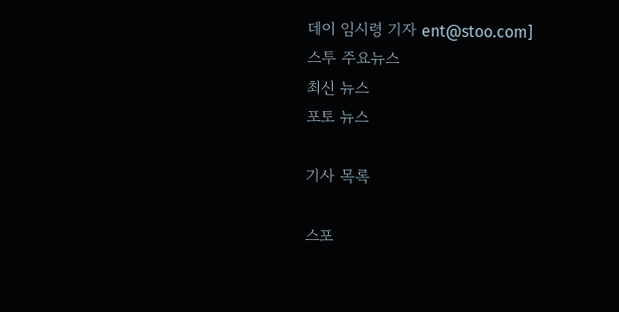데이 임시령 기자 ent@stoo.com]
스투 주요뉴스
최신 뉴스
포토 뉴스

기사 목록

스포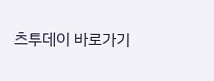츠투데이 바로가기